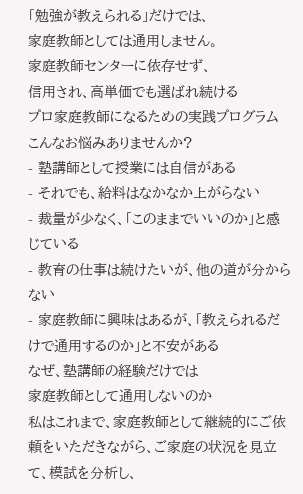「勉強が教えられる」だけでは、
家庭教師としては通用しません。
家庭教師センターに依存せず、
信用され、高単価でも選ばれ続ける
プロ家庭教師になるための実践プログラム
こんなお悩みありませんか?
- 塾講師として授業には自信がある
- それでも、給料はなかなか上がらない
- 裁量が少なく、「このままでいいのか」と感じている
- 教育の仕事は続けたいが、他の道が分からない
- 家庭教師に興味はあるが、「教えられるだけで通用するのか」と不安がある
なぜ、塾講師の経験だけでは
家庭教師として通用しないのか
私はこれまで、家庭教師として継続的にご依頼をいただきながら、ご家庭の状況を見立て、模試を分析し、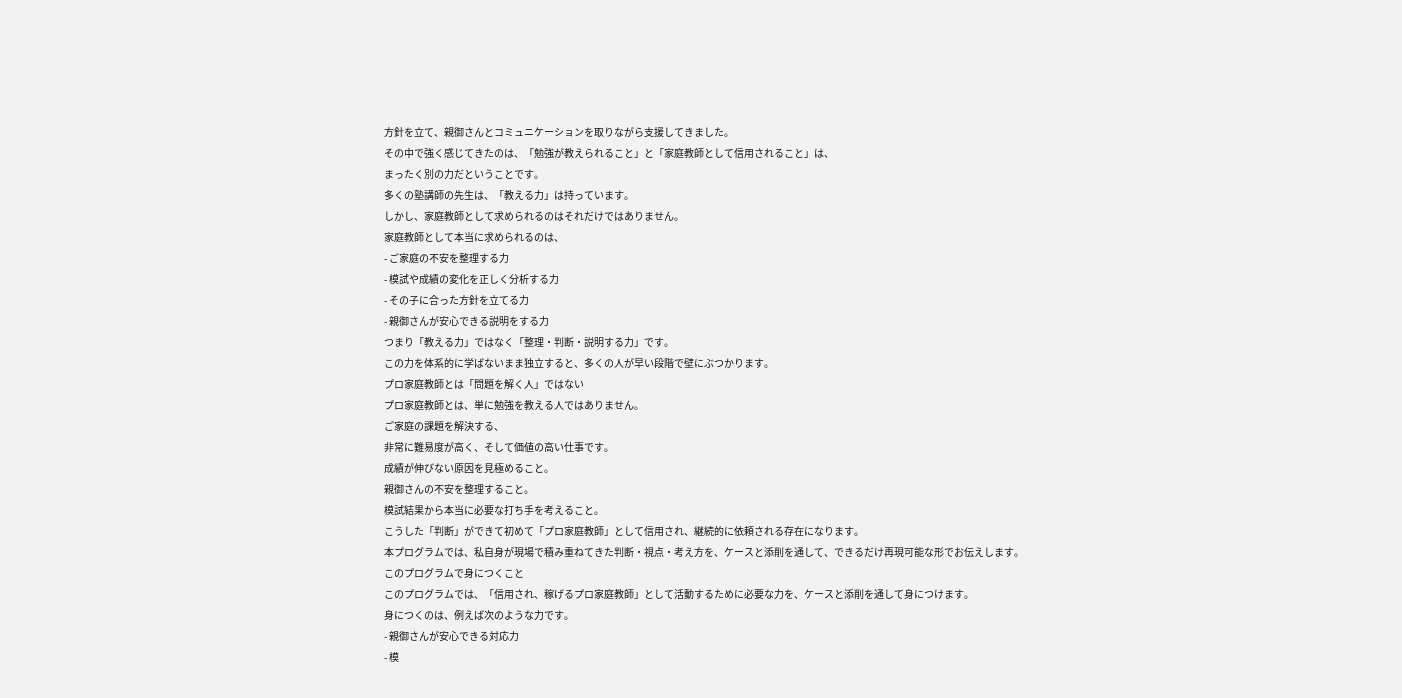方針を立て、親御さんとコミュニケーションを取りながら支援してきました。
その中で強く感じてきたのは、「勉強が教えられること」と「家庭教師として信用されること」は、
まったく別の力だということです。
多くの塾講師の先生は、「教える力」は持っています。
しかし、家庭教師として求められるのはそれだけではありません。
家庭教師として本当に求められるのは、
- ご家庭の不安を整理する力
- 模試や成績の変化を正しく分析する力
- その子に合った方針を立てる力
- 親御さんが安心できる説明をする力
つまり「教える力」ではなく「整理・判断・説明する力」です。
この力を体系的に学ばないまま独立すると、多くの人が早い段階で壁にぶつかります。
プロ家庭教師とは「問題を解く人」ではない
プロ家庭教師とは、単に勉強を教える人ではありません。
ご家庭の課題を解決する、
非常に難易度が高く、そして価値の高い仕事です。
成績が伸びない原因を見極めること。
親御さんの不安を整理すること。
模試結果から本当に必要な打ち手を考えること。
こうした「判断」ができて初めて「プロ家庭教師」として信用され、継続的に依頼される存在になります。
本プログラムでは、私自身が現場で積み重ねてきた判断・視点・考え方を、ケースと添削を通して、できるだけ再現可能な形でお伝えします。
このプログラムで身につくこと
このプログラムでは、「信用され、稼げるプロ家庭教師」として活動するために必要な力を、ケースと添削を通して身につけます。
身につくのは、例えば次のような力です。
- 親御さんが安心できる対応力
- 模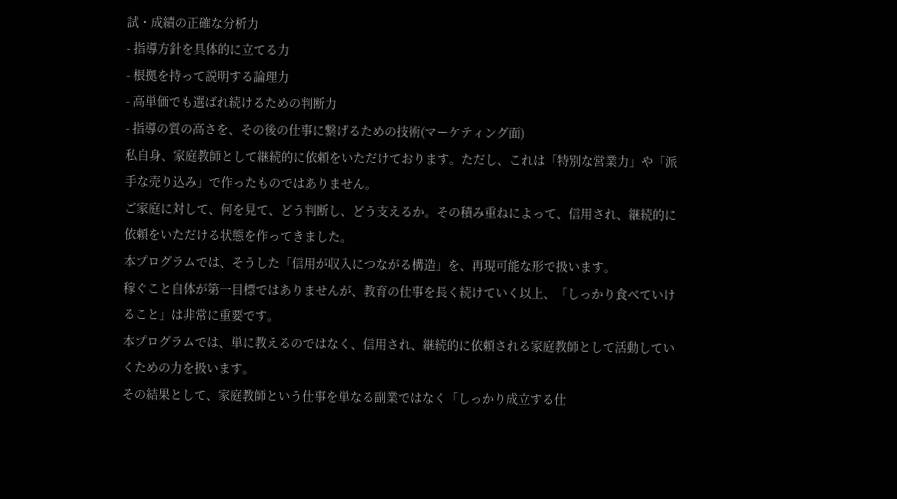試・成績の正確な分析力
- 指導方針を具体的に立てる力
- 根拠を持って説明する論理力
- 高単価でも選ばれ続けるための判断力
- 指導の質の高さを、その後の仕事に繋げるための技術(マーケティング面)
私自身、家庭教師として継続的に依頼をいただけております。ただし、これは「特別な営業力」や「派手な売り込み」で作ったものではありません。
ご家庭に対して、何を見て、どう判断し、どう支えるか。その積み重ねによって、信用され、継続的に依頼をいただける状態を作ってきました。
本プログラムでは、そうした「信用が収入につながる構造」を、再現可能な形で扱います。
稼ぐこと自体が第一目標ではありませんが、教育の仕事を長く続けていく以上、「しっかり食べていけること」は非常に重要です。
本プログラムでは、単に教えるのではなく、信用され、継続的に依頼される家庭教師として活動していくための力を扱います。
その結果として、家庭教師という仕事を単なる副業ではなく「しっかり成立する仕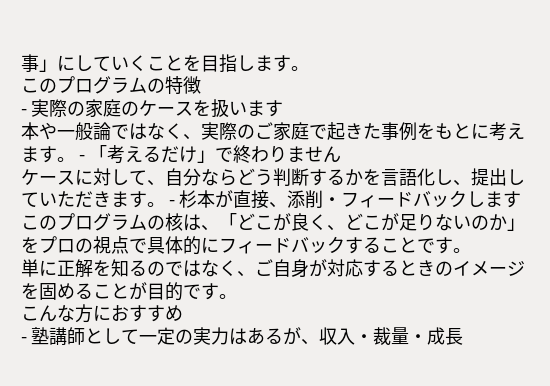事」にしていくことを目指します。
このプログラムの特徴
- 実際の家庭のケースを扱います
本や一般論ではなく、実際のご家庭で起きた事例をもとに考えます。 - 「考えるだけ」で終わりません
ケースに対して、自分ならどう判断するかを言語化し、提出していただきます。 - 杉本が直接、添削・フィードバックします
このプログラムの核は、「どこが良く、どこが足りないのか」をプロの視点で具体的にフィードバックすることです。
単に正解を知るのではなく、ご自身が対応するときのイメージを固めることが目的です。
こんな方におすすめ
- 塾講師として一定の実力はあるが、収入・裁量・成長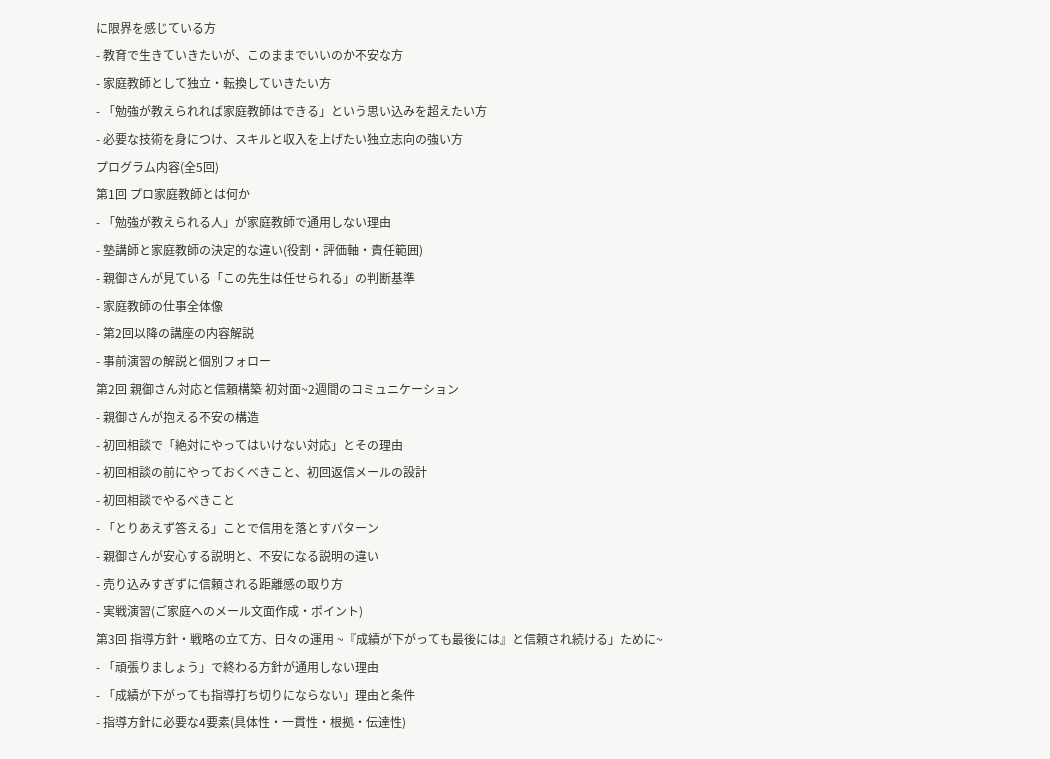に限界を感じている方
- 教育で生きていきたいが、このままでいいのか不安な方
- 家庭教師として独立・転換していきたい方
- 「勉強が教えられれば家庭教師はできる」という思い込みを超えたい方
- 必要な技術を身につけ、スキルと収入を上げたい独立志向の強い方
プログラム内容(全5回)
第1回 プロ家庭教師とは何か
- 「勉強が教えられる人」が家庭教師で通用しない理由
- 塾講師と家庭教師の決定的な違い(役割・評価軸・責任範囲)
- 親御さんが見ている「この先生は任せられる」の判断基準
- 家庭教師の仕事全体像
- 第2回以降の講座の内容解説
- 事前演習の解説と個別フォロー
第2回 親御さん対応と信頼構築 初対面~2週間のコミュニケーション
- 親御さんが抱える不安の構造
- 初回相談で「絶対にやってはいけない対応」とその理由
- 初回相談の前にやっておくべきこと、初回返信メールの設計
- 初回相談でやるべきこと
- 「とりあえず答える」ことで信用を落とすパターン
- 親御さんが安心する説明と、不安になる説明の違い
- 売り込みすぎずに信頼される距離感の取り方
- 実戦演習(ご家庭へのメール文面作成・ポイント)
第3回 指導方針・戦略の立て方、日々の運用 ~『成績が下がっても最後には』と信頼され続ける」ために~
- 「頑張りましょう」で終わる方針が通用しない理由
- 「成績が下がっても指導打ち切りにならない」理由と条件
- 指導方針に必要な4要素(具体性・一貫性・根拠・伝達性)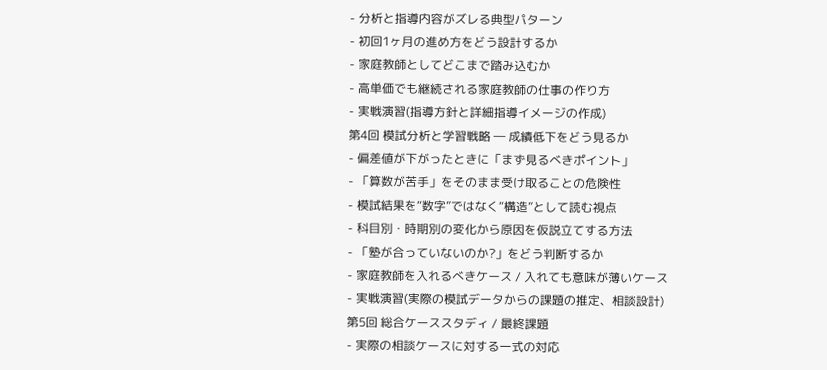- 分析と指導内容がズレる典型パターン
- 初回1ヶ月の進め方をどう設計するか
- 家庭教師としてどこまで踏み込むか
- 高単価でも継続される家庭教師の仕事の作り方
- 実戦演習(指導方針と詳細指導イメージの作成)
第4回 模試分析と学習戦略 ― 成績低下をどう見るか
- 偏差値が下がったときに「まず見るべきポイント」
- 「算数が苦手」をそのまま受け取ることの危険性
- 模試結果を“数字”ではなく“構造”として読む視点
- 科目別・時期別の変化から原因を仮説立てする方法
- 「塾が合っていないのか?」をどう判断するか
- 家庭教師を入れるべきケース / 入れても意味が薄いケース
- 実戦演習(実際の模試データからの課題の推定、相談設計)
第5回 総合ケーススタディ / 最終課題
- 実際の相談ケースに対する一式の対応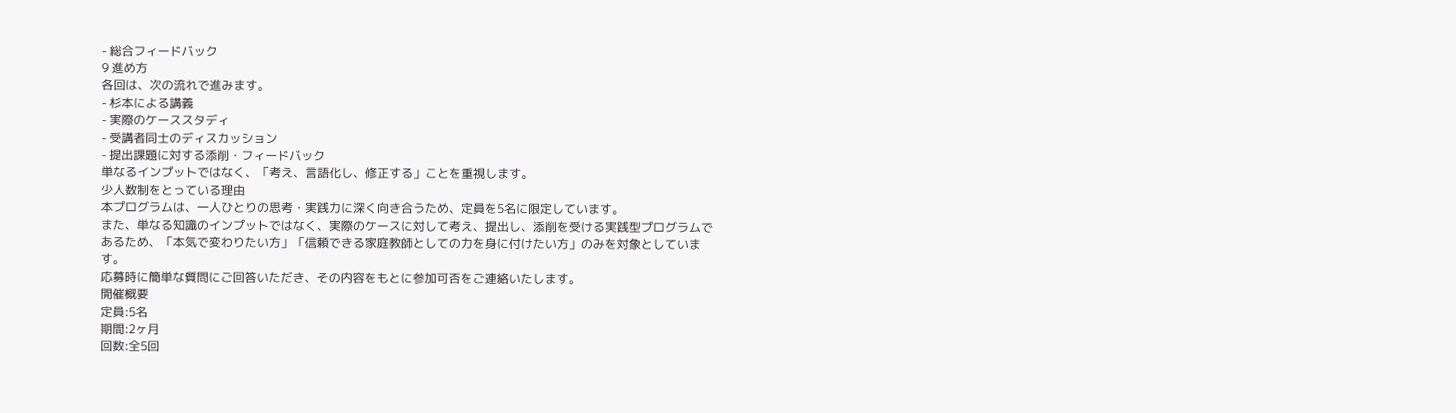- 総合フィードバック
9 進め方
各回は、次の流れで進みます。
- 杉本による講義
- 実際のケーススタディ
- 受講者同士のディスカッション
- 提出課題に対する添削・フィードバック
単なるインプットではなく、「考え、言語化し、修正する」ことを重視します。
少人数制をとっている理由
本プログラムは、一人ひとりの思考・実践力に深く向き合うため、定員を5名に限定しています。
また、単なる知識のインプットではなく、実際のケースに対して考え、提出し、添削を受ける実践型プログラムであるため、「本気で変わりたい方」「信頼できる家庭教師としての力を身に付けたい方」のみを対象としています。
応募時に簡単な質問にご回答いただき、その内容をもとに参加可否をご連絡いたします。
開催概要
定員:5名
期間:2ヶ月
回数:全5回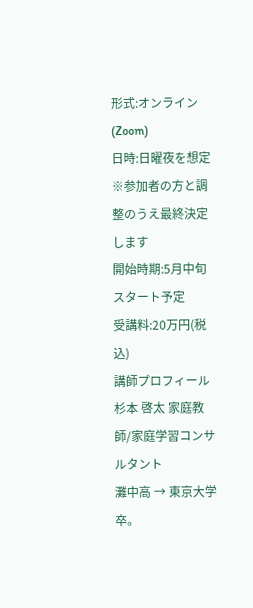形式:オンライン(Zoom)
日時:日曜夜を想定
※参加者の方と調整のうえ最終決定します
開始時期:5月中旬スタート予定
受講料:20万円(税込)
講師プロフィール
杉本 啓太 家庭教師/家庭学習コンサルタント
灘中高 → 東京大学卒。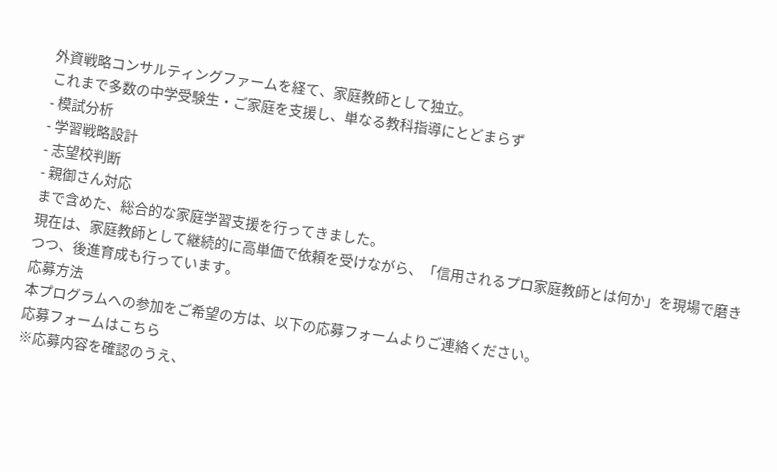外資戦略コンサルティングファームを経て、家庭教師として独立。
これまで多数の中学受験生・ご家庭を支援し、単なる教科指導にとどまらず
- 模試分析
- 学習戦略設計
- 志望校判断
- 親御さん対応
まで含めた、総合的な家庭学習支援を行ってきました。
現在は、家庭教師として継続的に高単価で依頼を受けながら、「信用されるプロ家庭教師とは何か」を現場で磨きつつ、後進育成も行っています。
応募方法
本プログラムへの参加をご希望の方は、以下の応募フォームよりご連絡ください。
応募フォームはこちら
※応募内容を確認のうえ、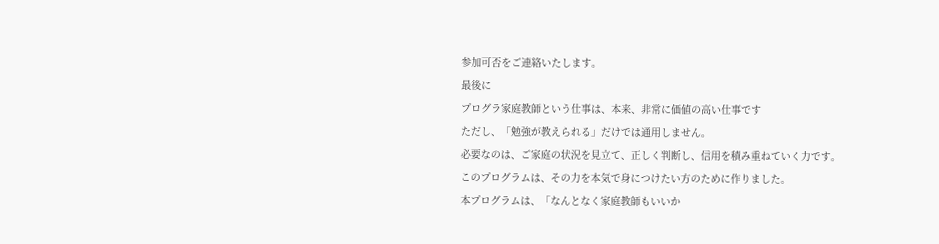参加可否をご連絡いたします。
最後に
プログラ家庭教師という仕事は、本来、非常に価値の高い仕事です
ただし、「勉強が教えられる」だけでは通用しません。
必要なのは、ご家庭の状況を見立て、正しく判断し、信用を積み重ねていく力です。
このプログラムは、その力を本気で身につけたい方のために作りました。
本プログラムは、「なんとなく家庭教師もいいか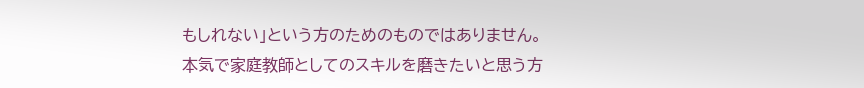もしれない」という方のためのものではありません。
本気で家庭教師としてのスキルを磨きたいと思う方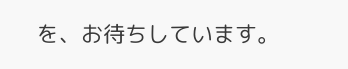を、お待ちしています。